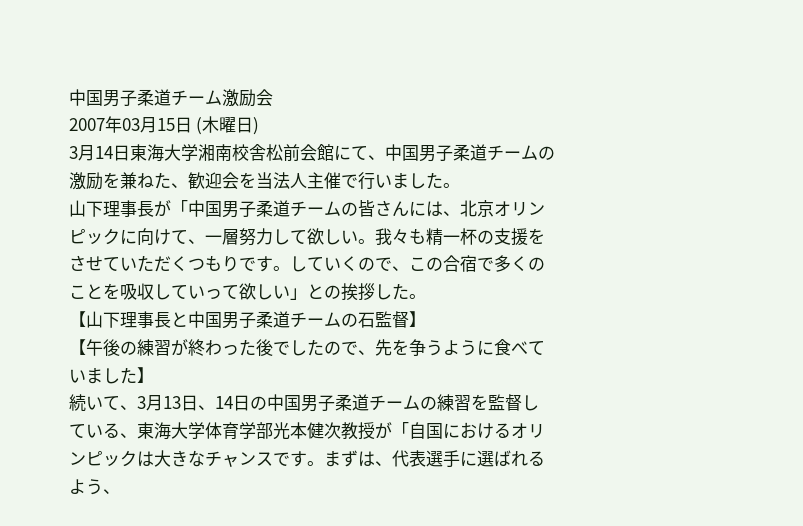中国男子柔道チーム激励会
2007年03月15日 (木曜日)
3月14日東海大学湘南校舎松前会館にて、中国男子柔道チームの激励を兼ねた、歓迎会を当法人主催で行いました。
山下理事長が「中国男子柔道チームの皆さんには、北京オリンピックに向けて、一層努力して欲しい。我々も精一杯の支援をさせていただくつもりです。していくので、この合宿で多くのことを吸収していって欲しい」との挨拶した。
【山下理事長と中国男子柔道チームの石監督】
【午後の練習が終わった後でしたので、先を争うように食べていました】
続いて、3月13日、14日の中国男子柔道チームの練習を監督している、東海大学体育学部光本健次教授が「自国におけるオリンピックは大きなチャンスです。まずは、代表選手に選ばれるよう、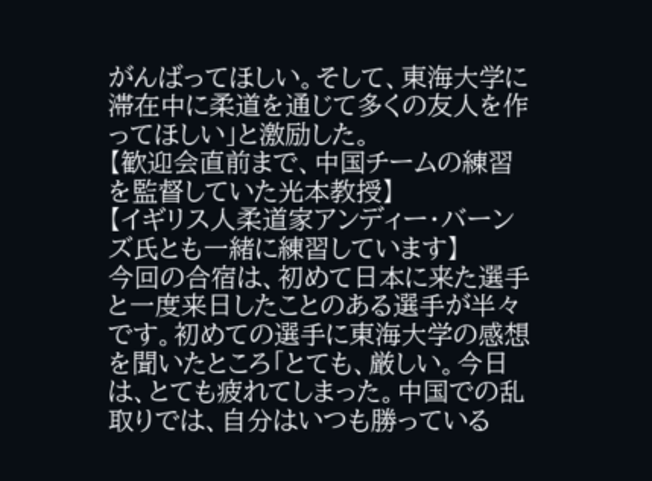がんばってほしい。そして、東海大学に滞在中に柔道を通じて多くの友人を作ってほしい」と激励した。
【歓迎会直前まで、中国チームの練習を監督していた光本教授】
【イギリス人柔道家アンディー・バーンズ氏とも一緒に練習しています】
今回の合宿は、初めて日本に来た選手と一度来日したことのある選手が半々です。初めての選手に東海大学の感想を聞いたところ「とても、厳しい。今日は、とても疲れてしまった。中国での乱取りでは、自分はいつも勝っている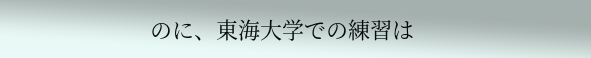のに、東海大学での練習は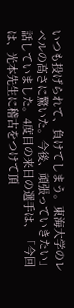いつも投げられて、負けてしまう。東海大学のレベルの高さに驚いた。今後、頑張っていきたい」話していました。4度目の来日の選手は、「今回は、光本先生に稽古をつけて頂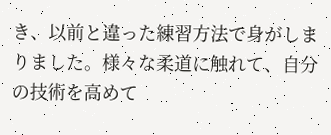き、以前と違った練習方法で身がしまりました。様々な柔道に触れて、自分の技術を高めて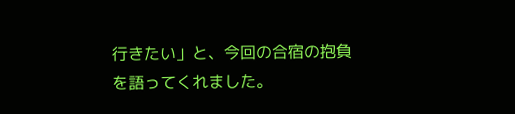行きたい」と、今回の合宿の抱負を語ってくれました。